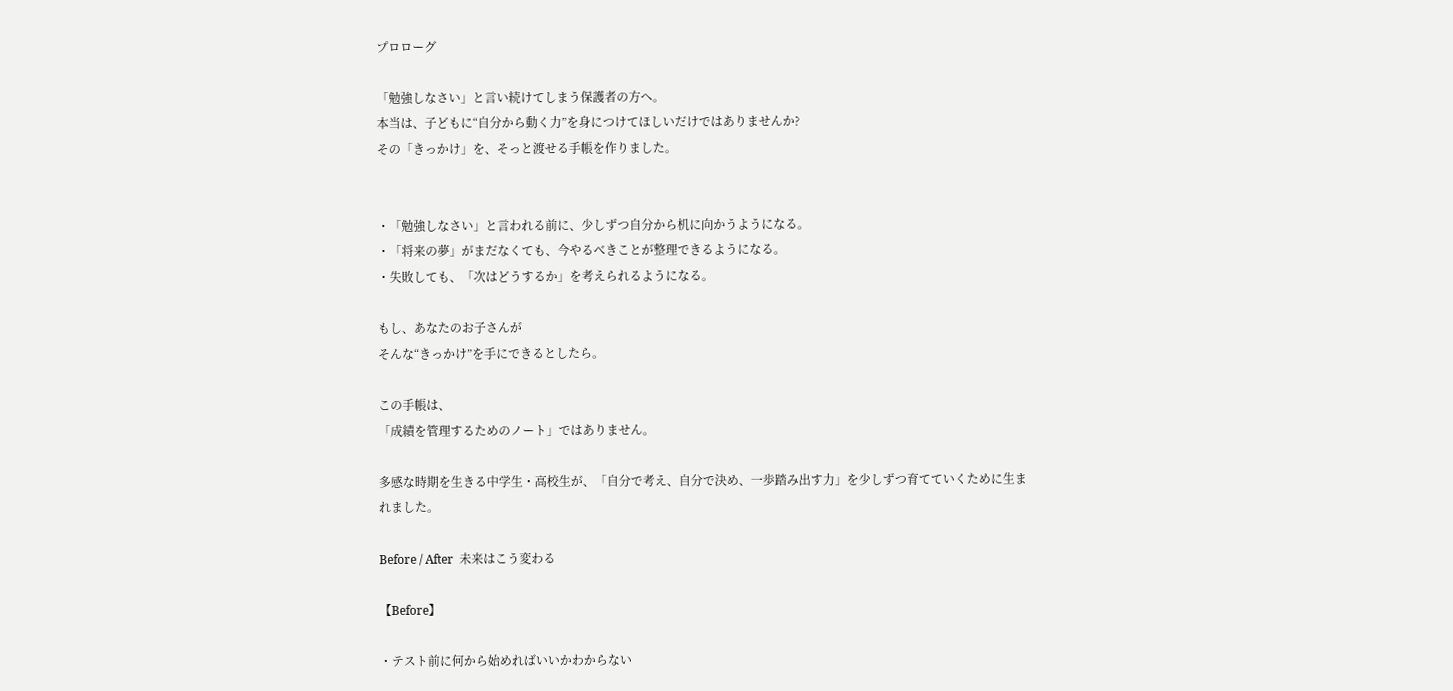プロローグ

「勉強しなさい」と言い続けてしまう保護者の方へ。
本当は、子どもに“自分から動く力”を身につけてほしいだけではありませんか?
その「きっかけ」を、そっと渡せる手帳を作りました。


・「勉強しなさい」と言われる前に、少しずつ自分から机に向かうようになる。
・「将来の夢」がまだなくても、今やるべきことが整理できるようになる。
・失敗しても、「次はどうするか」を考えられるようになる。

もし、あなたのお子さんが
そんな“きっかけ”を手にできるとしたら。

この手帳は、
「成績を管理するためのノート」ではありません。

多感な時期を生きる中学生・高校生が、「自分で考え、自分で決め、一歩踏み出す力」を少しずつ育てていくために生まれました。

Before / After  未来はこう変わる

【Before】

・テスト前に何から始めればいいかわからない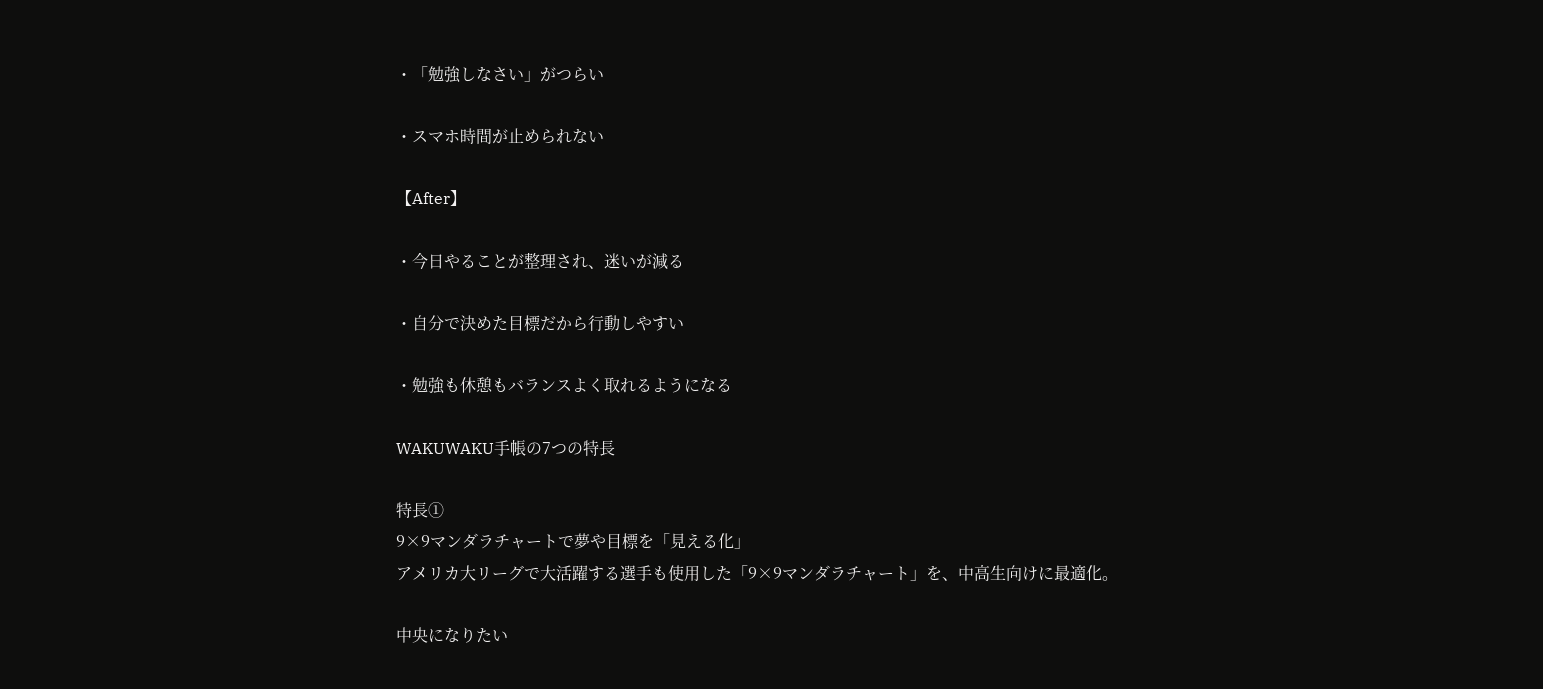・「勉強しなさい」がつらい

・スマホ時間が止められない

【After】

・今日やることが整理され、迷いが減る

・自分で決めた目標だから行動しやすい

・勉強も休憩もバランスよく取れるようになる

WAKUWAKU手帳の7つの特長

特長①
9×9マンダラチャートで夢や目標を「見える化」
アメリカ大リーグで大活躍する選手も使用した「9×9マンダラチャート」を、中高生向けに最適化。

中央になりたい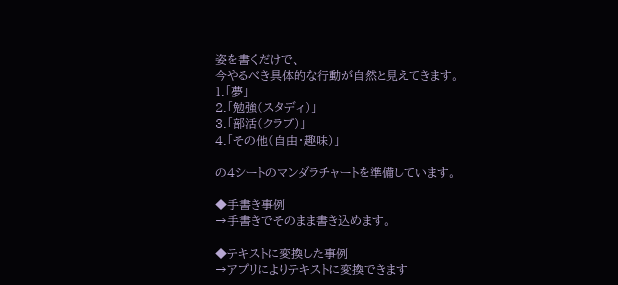姿を書くだけで、
今やるべき具体的な行動が自然と見えてきます。
1.「夢」
2.「勉強(スタディ)」
3.「部活(クラブ)」
4.「その他(自由・趣味)」

の4シートのマンダラチャートを準備しています。

◆手書き事例
→手書きでそのまま書き込めます。

◆テキストに変換した事例
→アプリによりテキストに変換できます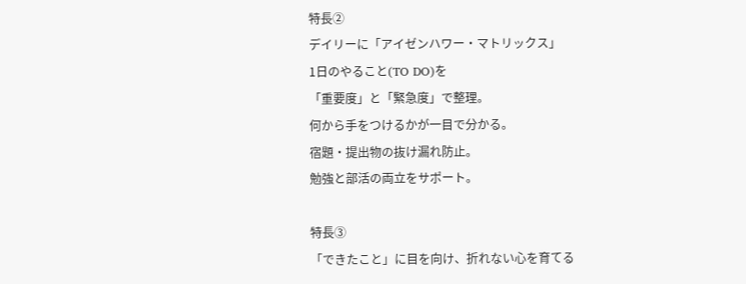特長②
デイリーに「アイゼンハワー・マトリックス」
1日のやること(TO DO)を
「重要度」と「緊急度」で整理。
何から手をつけるかが一目で分かる。
宿題・提出物の抜け漏れ防止。
勉強と部活の両立をサポート。

特長③
「できたこと」に目を向け、折れない心を育てる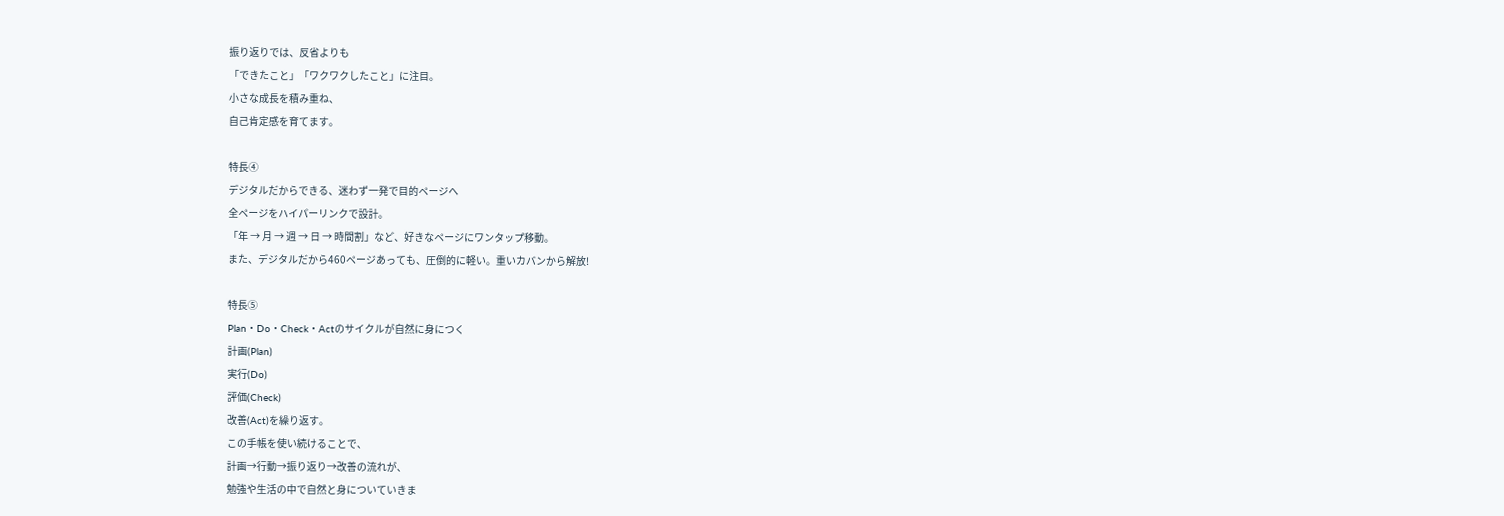振り返りでは、反省よりも
「できたこと」「ワクワクしたこと」に注目。
小さな成長を積み重ね、
自己肯定感を育てます。

特長④
デジタルだからできる、迷わず一発で目的ページへ
全ページをハイパーリンクで設計。
「年 → 月 → 週 → 日 → 時間割」など、好きなページにワンタップ移動。
また、デジタルだから460ページあっても、圧倒的に軽い。重いカバンから解放!

特長⑤
Plan・Do・Check・Actのサイクルが自然に身につく
計画(Plan)
実行(Do)
評価(Check)
改善(Act)を繰り返す。
この手帳を使い続けることで、
計画→行動→振り返り→改善の流れが、
勉強や生活の中で自然と身についていきま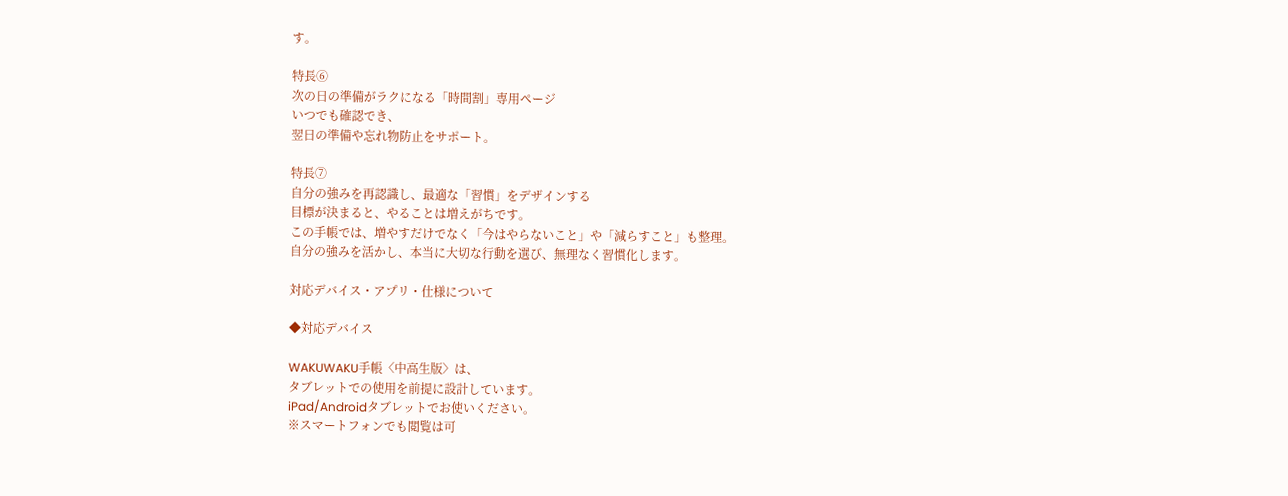す。

特長⑥
次の日の準備がラクになる「時間割」専用ページ
いつでも確認でき、
翌日の準備や忘れ物防止をサポート。

特長⑦
自分の強みを再認識し、最適な「習慣」をデザインする
目標が決まると、やることは増えがちです。
この手帳では、増やすだけでなく「今はやらないこと」や「減らすこと」も整理。
自分の強みを活かし、本当に大切な行動を選び、無理なく習慣化します。

対応デバイス・アプリ・仕様について

◆対応デバイス

WAKUWAKU手帳〈中高生版〉は、
タブレットでの使用を前提に設計しています。
iPad/Androidタブレットでお使いください。
※スマートフォンでも閲覧は可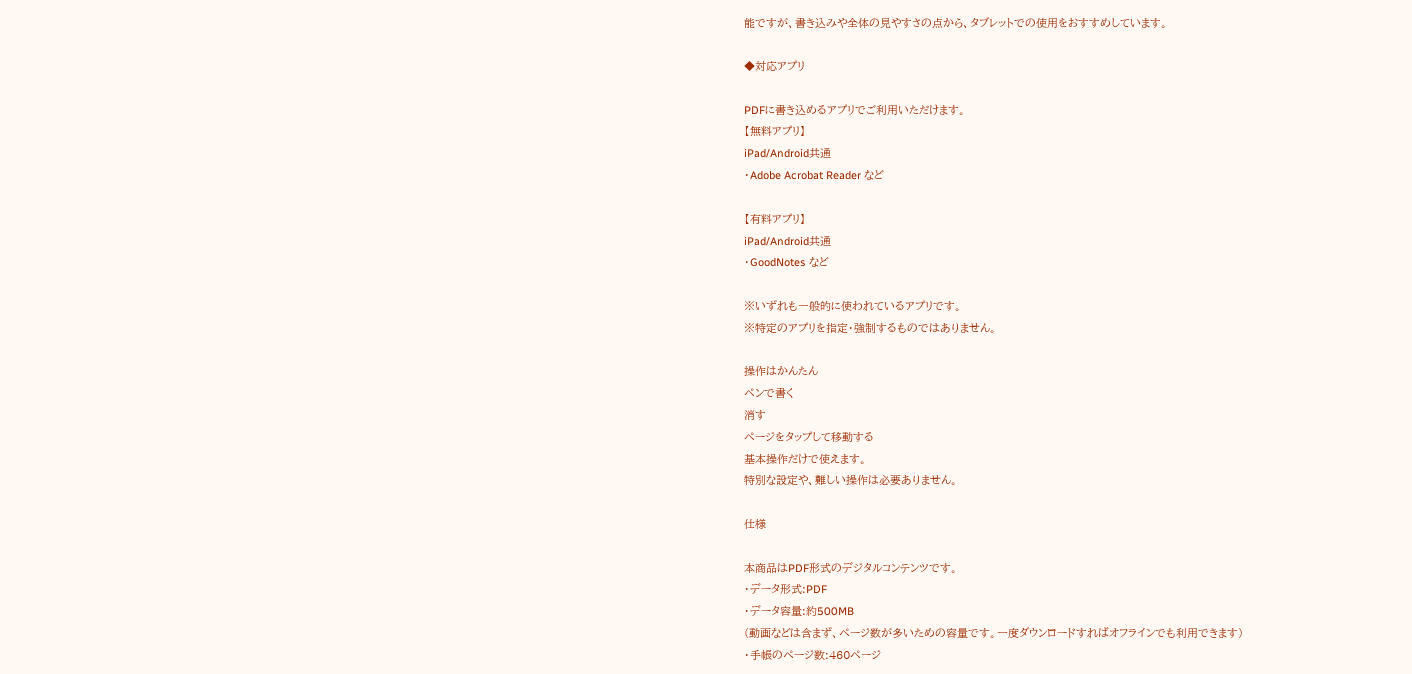能ですが、書き込みや全体の見やすさの点から、タブレットでの使用をおすすめしています。

◆対応アプリ

PDFに書き込めるアプリでご利用いただけます。
【無料アプリ】
iPad/Android共通
・Adobe Acrobat Reader など

【有料アプリ】
iPad/Android共通
・GoodNotes など

※いずれも一般的に使われているアプリです。
※特定のアプリを指定・強制するものではありません。

操作はかんたん
ペンで書く
消す
ページをタップして移動する
基本操作だけで使えます。
特別な設定や、難しい操作は必要ありません。

仕様

本商品はPDF形式のデジタルコンテンツです。
・データ形式:PDF
・データ容量:約500MB
(動画などは含まず、ページ数が多いための容量です。一度ダウンロードすればオフラインでも利用できます)
・手帳のページ数:460ページ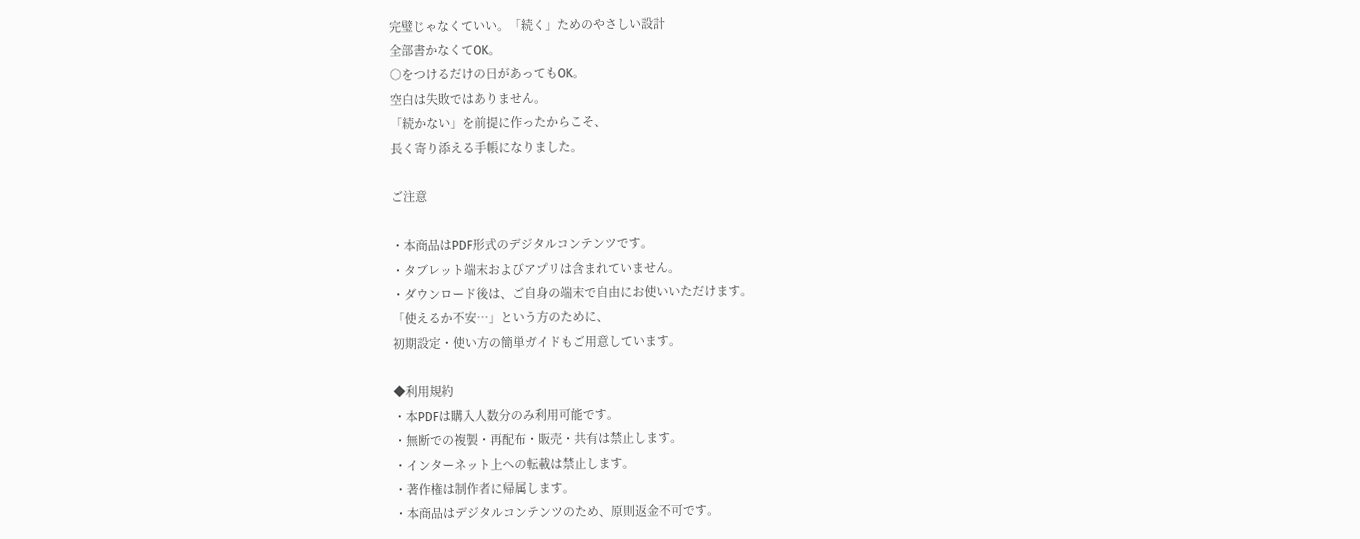完璧じゃなくていい。「続く」ためのやさしい設計
全部書かなくてOK。
○をつけるだけの日があってもOK。
空白は失敗ではありません。
「続かない」を前提に作ったからこそ、
長く寄り添える手帳になりました。

ご注意

・本商品はPDF形式のデジタルコンテンツです。
・タブレット端末およびアプリは含まれていません。
・ダウンロード後は、ご自身の端末で自由にお使いいただけます。
「使えるか不安…」という方のために、
初期設定・使い方の簡単ガイドもご用意しています。

◆利用規約
・本PDFは購入人数分のみ利用可能です。
・無断での複製・再配布・販売・共有は禁止します。
・インターネット上への転載は禁止します。
・著作権は制作者に帰属します。
・本商品はデジタルコンテンツのため、原則返金不可です。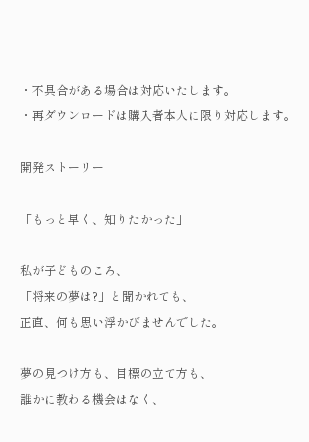・不具合がある場合は対応いたします。
・再ダウンロードは購入者本人に限り対応します。

開発ストーリー

「もっと早く、知りたかった」

私が子どものころ、
「将来の夢は?」と聞かれても、
正直、何も思い浮かびませんでした。

夢の見つけ方も、目標の立て方も、
誰かに教わる機会はなく、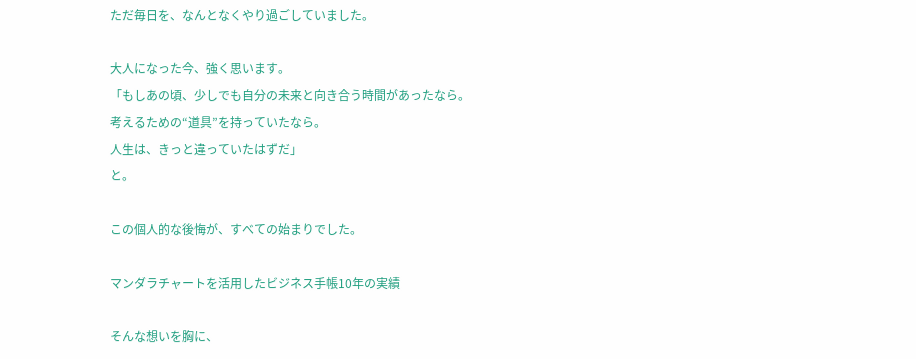ただ毎日を、なんとなくやり過ごしていました。

大人になった今、強く思います。
「もしあの頃、少しでも自分の未来と向き合う時間があったなら。
考えるための“道具”を持っていたなら。
人生は、きっと違っていたはずだ」
と。

この個人的な後悔が、すべての始まりでした。

マンダラチャートを活用したビジネス手帳10年の実績

そんな想いを胸に、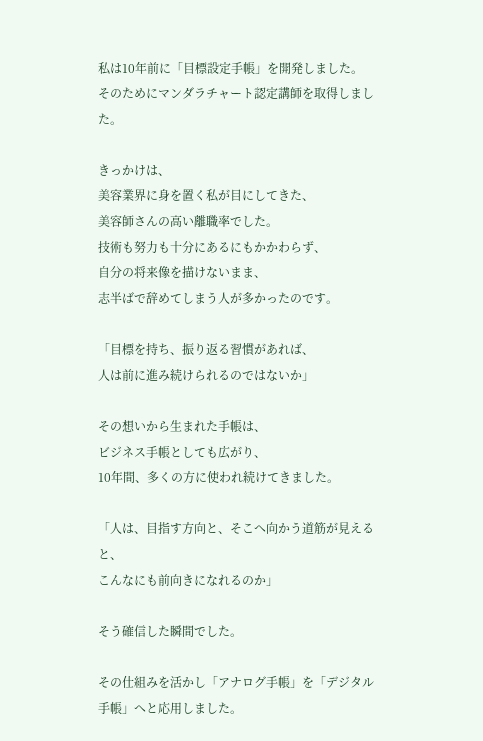私は10年前に「目標設定手帳」を開発しました。
そのためにマンダラチャート認定講師を取得しました。

きっかけは、
美容業界に身を置く私が目にしてきた、
美容師さんの高い離職率でした。
技術も努力も十分にあるにもかかわらず、
自分の将来像を描けないまま、
志半ばで辞めてしまう人が多かったのです。

「目標を持ち、振り返る習慣があれば、
人は前に進み続けられるのではないか」

その想いから生まれた手帳は、
ビジネス手帳としても広がり、
10年間、多くの方に使われ続けてきました。

「人は、目指す方向と、そこへ向かう道筋が見えると、
こんなにも前向きになれるのか」

そう確信した瞬間でした。

その仕組みを活かし「アナログ手帳」を「デジタル手帳」へと応用しました。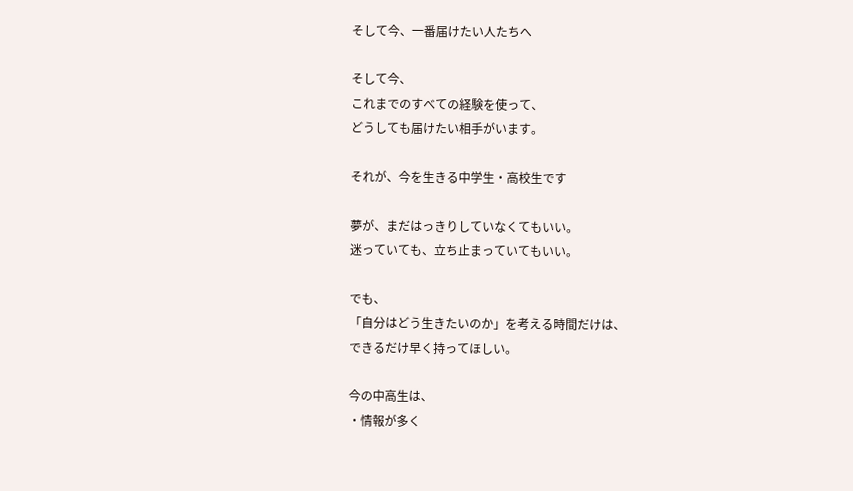そして今、一番届けたい人たちへ

そして今、
これまでのすべての経験を使って、
どうしても届けたい相手がいます。

それが、今を生きる中学生・高校生です

夢が、まだはっきりしていなくてもいい。
迷っていても、立ち止まっていてもいい。

でも、
「自分はどう生きたいのか」を考える時間だけは、
できるだけ早く持ってほしい。

今の中高生は、
・情報が多く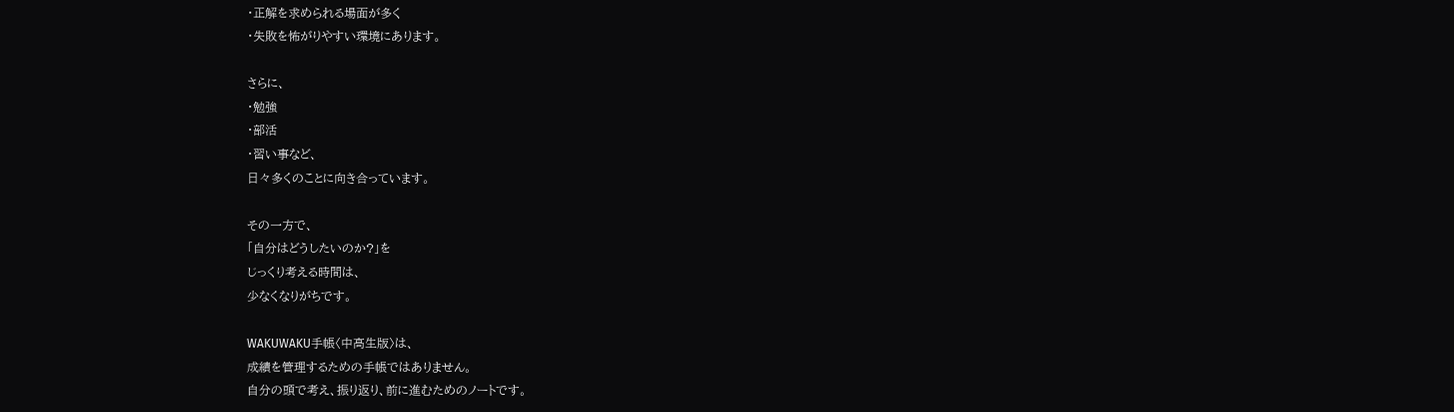・正解を求められる場面が多く
・失敗を怖がりやすい環境にあります。

さらに、
・勉強
・部活
・習い事など、
日々多くのことに向き合っています。

その一方で、
「自分はどうしたいのか?」を
じっくり考える時間は、
少なくなりがちです。

WAKUWAKU手帳〈中高生版〉は、
成績を管理するための手帳ではありません。
自分の頭で考え、振り返り、前に進むためのノートです。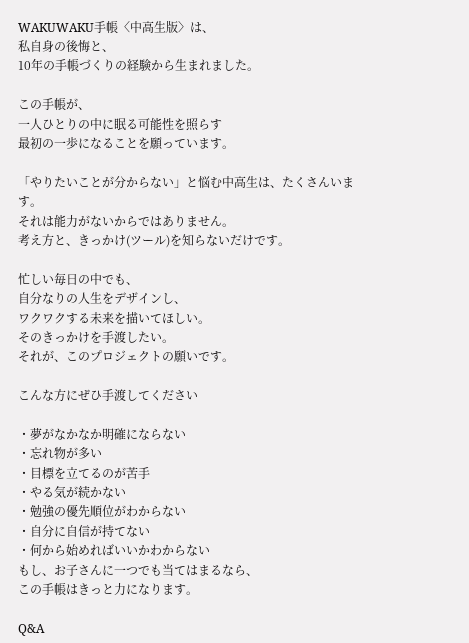WAKUWAKU手帳〈中高生版〉は、
私自身の後悔と、
10年の手帳づくりの経験から生まれました。

この手帳が、
一人ひとりの中に眠る可能性を照らす
最初の一歩になることを願っています。

「やりたいことが分からない」と悩む中高生は、たくさんいます。
それは能力がないからではありません。
考え方と、きっかけ(ツール)を知らないだけです。

忙しい毎日の中でも、
自分なりの人生をデザインし、
ワクワクする未来を描いてほしい。
そのきっかけを手渡したい。
それが、このプロジェクトの願いです。

こんな方にぜひ手渡してください

・夢がなかなか明確にならない
・忘れ物が多い
・目標を立てるのが苦手
・やる気が続かない
・勉強の優先順位がわからない
・自分に自信が持てない
・何から始めればいいかわからない
もし、お子さんに一つでも当てはまるなら、
この手帳はきっと力になります。

Q&A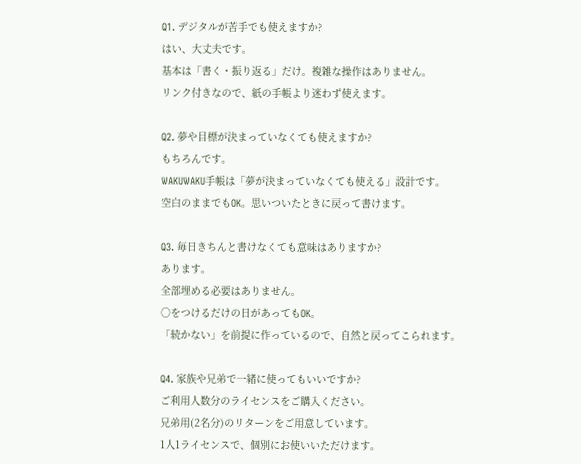Q1. デジタルが苦手でも使えますか?
はい、大丈夫です。
基本は「書く・振り返る」だけ。複雑な操作はありません。
リンク付きなので、紙の手帳より迷わず使えます。

Q2. 夢や目標が決まっていなくても使えますか?
もちろんです。
WAKUWAKU手帳は「夢が決まっていなくても使える」設計です。
空白のままでもOK。思いついたときに戻って書けます。

Q3. 毎日きちんと書けなくても意味はありますか?
あります。
全部埋める必要はありません。
○をつけるだけの日があってもOK。
「続かない」を前提に作っているので、自然と戻ってこられます。

Q4. 家族や兄弟で一緒に使ってもいいですか?
ご利用人数分のライセンスをご購入ください。
兄弟用(2名分)のリターンをご用意しています。
1人1ライセンスで、個別にお使いいただけます。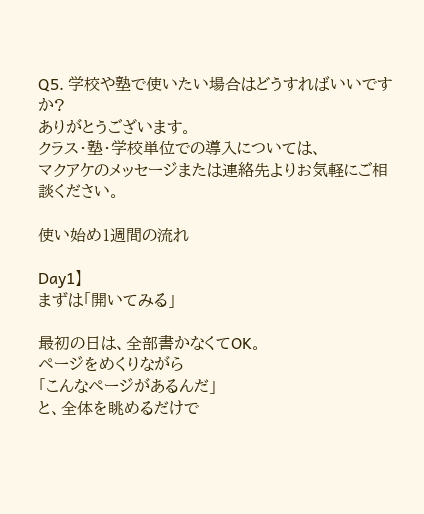Q5. 学校や塾で使いたい場合はどうすればいいですか?
ありがとうございます。
クラス・塾・学校単位での導入については、
マクアケのメッセージまたは連絡先よりお気軽にご相談ください。

使い始め1週間の流れ

Day1】
まずは「開いてみる」

最初の日は、全部書かなくてOK。
ページをめくりながら
「こんなページがあるんだ」
と、全体を眺めるだけで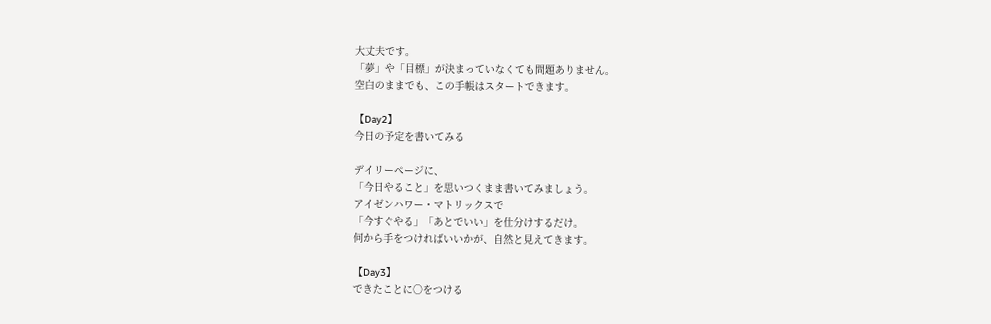大丈夫です。
「夢」や「目標」が決まっていなくても問題ありません。
空白のままでも、この手帳はスタートできます。

【Day2】
今日の予定を書いてみる

デイリーページに、
「今日やること」を思いつくまま書いてみましょう。
アイゼンハワー・マトリックスで
「今すぐやる」「あとでいい」を仕分けするだけ。
何から手をつければいいかが、自然と見えてきます。

【Day3】
できたことに○をつける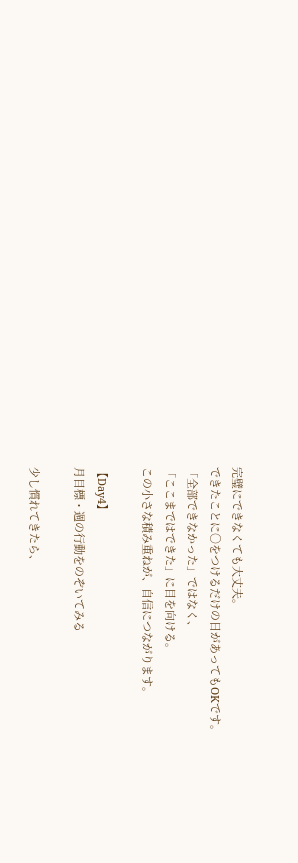完璧にできなくても大丈夫。
できたことに○をつけるだけの日があってもOKです。
「全部できなかった」ではなく、
「ここまではできた」に目を向ける。
この小さな積み重ねが、自信につながります。

【Day4】
月目標・週の行動をのぞいてみる

少し慣れてきたら、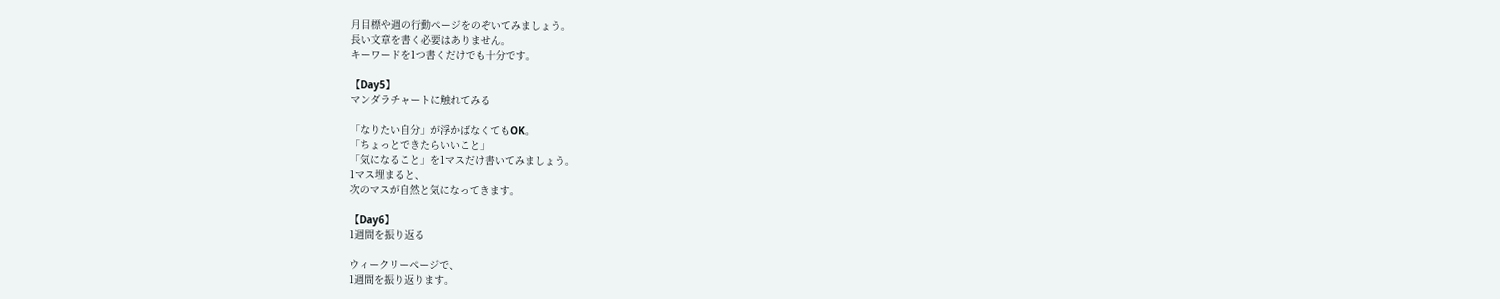月目標や週の行動ページをのぞいてみましょう。
長い文章を書く必要はありません。
キーワードを1つ書くだけでも十分です。

【Day5】
マンダラチャートに触れてみる

「なりたい自分」が浮かばなくてもOK。
「ちょっとできたらいいこと」
「気になること」を1マスだけ書いてみましょう。
1マス埋まると、
次のマスが自然と気になってきます。

【Day6】
1週間を振り返る

ウィークリーページで、
1週間を振り返ります。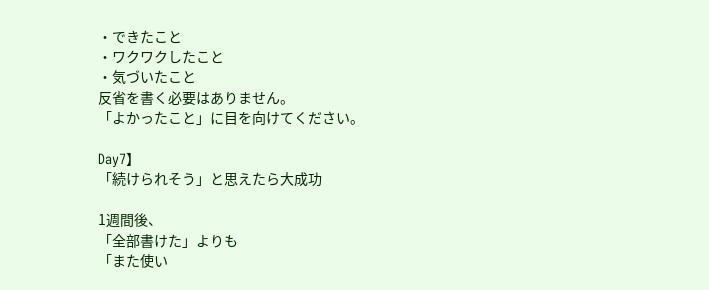・できたこと
・ワクワクしたこと
・気づいたこと
反省を書く必要はありません。
「よかったこと」に目を向けてください。

Day7】
「続けられそう」と思えたら大成功

1週間後、
「全部書けた」よりも
「また使い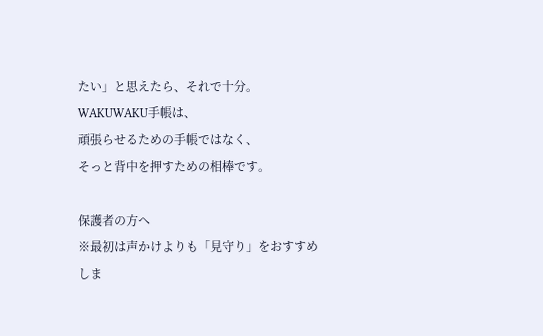たい」と思えたら、それで十分。
WAKUWAKU手帳は、
頑張らせるための手帳ではなく、
そっと背中を押すための相棒です。

保護者の方へ
※最初は声かけよりも「見守り」をおすすめしま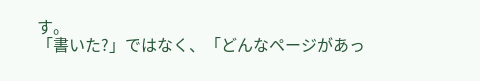す。
「書いた?」ではなく、「どんなページがあっ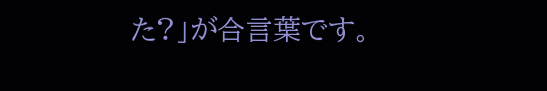た?」が合言葉です。